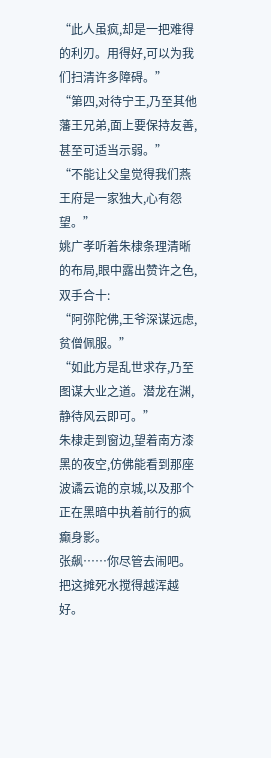“此人虽疯,却是一把难得的利刃。用得好,可以为我们扫清许多障碍。”
“第四,对待宁王,乃至其他藩王兄弟,面上要保持友善,甚至可适当示弱。”
“不能让父皇觉得我们燕王府是一家独大,心有怨望。”
姚广孝听着朱棣条理清晰的布局,眼中露出赞许之色,双手合十:
“阿弥陀佛,王爷深谋远虑,贫僧佩服。”
“如此方是乱世求存,乃至图谋大业之道。潜龙在渊,静待风云即可。”
朱棣走到窗边,望着南方漆黑的夜空,仿佛能看到那座波谲云诡的京城,以及那个正在黑暗中执着前行的疯癫身影。
张飙……你尽管去闹吧。
把这摊死水搅得越浑越好。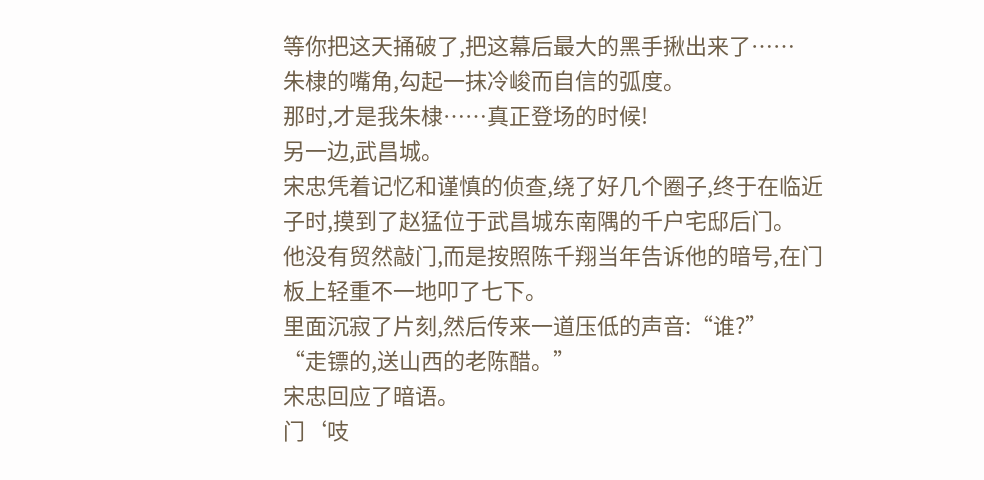等你把这天捅破了,把这幕后最大的黑手揪出来了……
朱棣的嘴角,勾起一抹冷峻而自信的弧度。
那时,才是我朱棣……真正登场的时候!
另一边,武昌城。
宋忠凭着记忆和谨慎的侦查,绕了好几个圈子,终于在临近子时,摸到了赵猛位于武昌城东南隅的千户宅邸后门。
他没有贸然敲门,而是按照陈千翔当年告诉他的暗号,在门板上轻重不一地叩了七下。
里面沉寂了片刻,然后传来一道压低的声音:“谁?”
“走镖的,送山西的老陈醋。”
宋忠回应了暗语。
门‘吱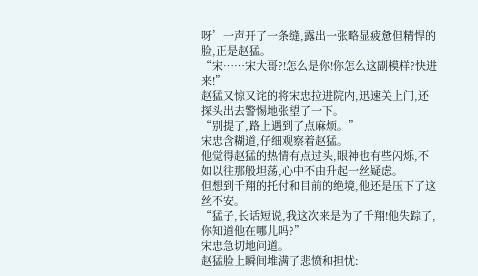呀’一声开了一条缝,露出一张略显疲惫但精悍的脸,正是赵猛。
“宋……宋大哥?!怎么是你!你怎么这副模样?快进来!”
赵猛又惊又诧的将宋忠拉进院内,迅速关上门,还探头出去警惕地张望了一下。
“别提了,路上遇到了点麻烦。”
宋忠含糊道,仔细观察着赵猛。
他觉得赵猛的热情有点过头,眼神也有些闪烁,不如以往那般坦荡,心中不由升起一丝疑虑。
但想到千翔的托付和目前的绝境,他还是压下了这丝不安。
“猛子,长话短说,我这次来是为了千翔!他失踪了,你知道他在哪儿吗?”
宋忠急切地问道。
赵猛脸上瞬间堆满了悲愤和担忧: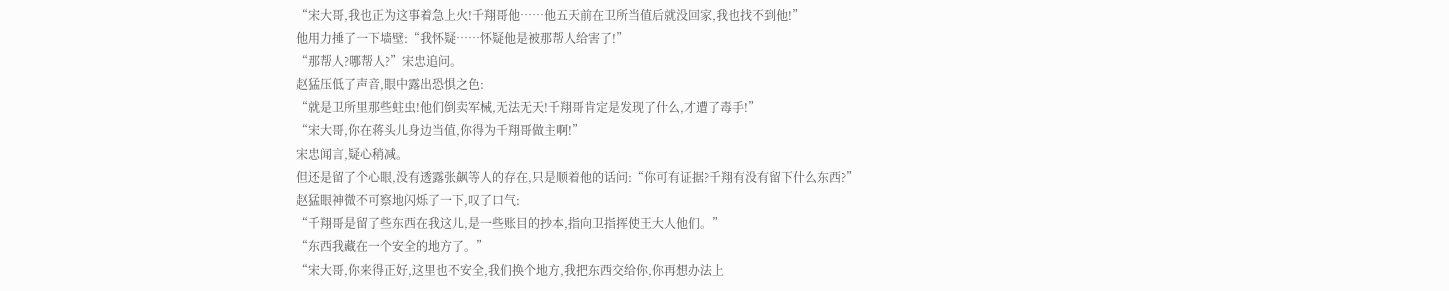“宋大哥,我也正为这事着急上火!千翔哥他……他五天前在卫所当值后就没回家,我也找不到他!”
他用力捶了一下墙壁:“我怀疑……怀疑他是被那帮人给害了!”
“那帮人?哪帮人?”宋忠追问。
赵猛压低了声音,眼中露出恐惧之色:
“就是卫所里那些蛀虫!他们倒卖军械,无法无天!千翔哥肯定是发现了什么,才遭了毒手!”
“宋大哥,你在蒋头儿身边当值,你得为千翔哥做主啊!”
宋忠闻言,疑心稍减。
但还是留了个心眼,没有透露张飙等人的存在,只是顺着他的话问:“你可有证据?千翔有没有留下什么东西?”
赵猛眼神微不可察地闪烁了一下,叹了口气:
“千翔哥是留了些东西在我这儿,是一些账目的抄本,指向卫指挥使王大人他们。”
“东西我藏在一个安全的地方了。”
“宋大哥,你来得正好,这里也不安全,我们换个地方,我把东西交给你,你再想办法上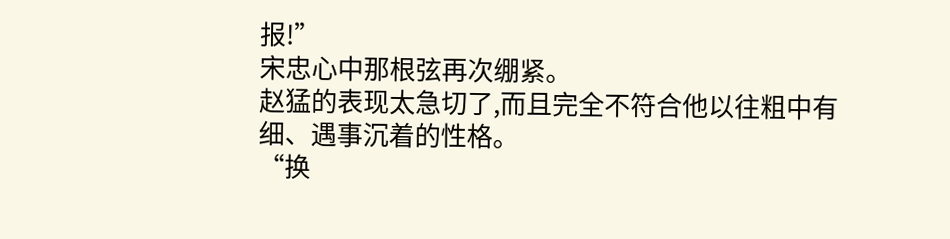报!”
宋忠心中那根弦再次绷紧。
赵猛的表现太急切了,而且完全不符合他以往粗中有细、遇事沉着的性格。
“换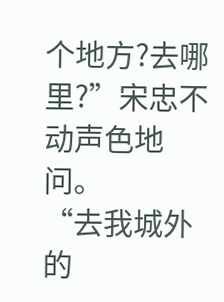个地方?去哪里?”宋忠不动声色地问。
“去我城外的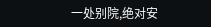一处别院,绝对安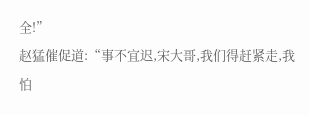全!”
赵猛催促道:“事不宜迟,宋大哥,我们得赶紧走,我怕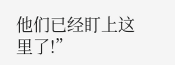他们已经盯上这里了!”